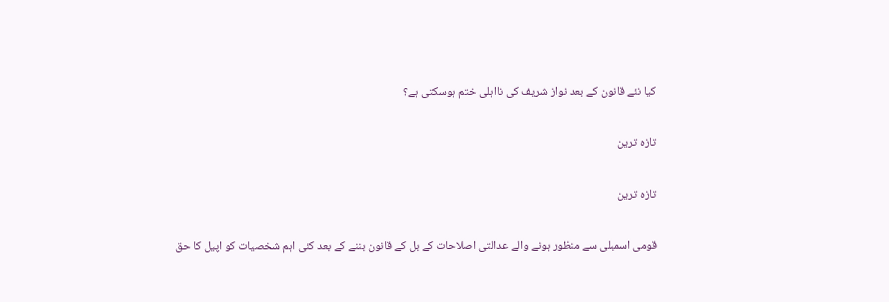کیا نئے قانون کے بعد نواز شریف کی نااہلی ختم ہوسکتی ہے؟

تازہ ترین

تازہ ترین

قومی اسمبلی سے منظور ہونے والے عدالتی اصلاحات کے بل کے قانون بننے کے بعد کئی اہم شخصیات کو اپیل کا حق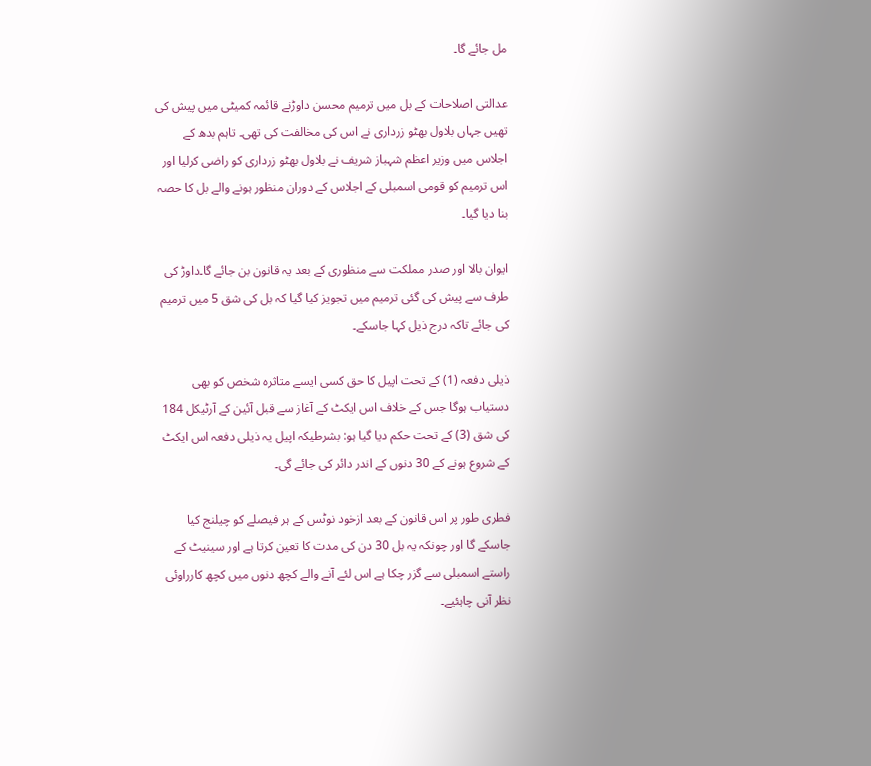مل جائے گا۔

عدالتی اصلاحات کے بل میں ترمیم محسن داوڑنے قائمہ کمیٹی میں پیش کی تھیں جہاں بلاول بھٹو زرداری نے اس کی مخالفت کی تھی۔ تاہم بدھ کے اجلاس میں وزیر اعظم شہباز شریف نے بلاول بھٹو زرداری کو راضی کرلیا اور اس ترمیم کو قومی اسمبلی کے اجلاس کے دوران منظور ہونے والے بل کا حصہ بنا دیا گیا۔

ایوان بالا اور صدر مملکت سے منظوری کے بعد یہ قانون بن جائے گا۔داوڑ کی طرف سے پیش کی گئی ترمیم میں تجویز کیا گیا کہ بل کی شق 5 میں ترمیم کی جائے تاکہ درج ذیل کہا جاسکے۔

ذیلی دفعہ (1) کے تحت اپیل کا حق کسی ایسے متاثرہ شخص کو بھی دستیاب ہوگا جس کے خلاف اس ایکٹ کے آغاز سے قبل آئین کے آرٹیکل 184 کی شق (3) کے تحت حکم دیا گیا ہو: بشرطیکہ اپیل یہ ذیلی دفعہ اس ایکٹ کے شروع ہونے کے 30 دنوں کے اندر دائر کی جائے گی۔

فطری طور پر اس قانون کے بعد ازخود نوٹس کے ہر فیصلے کو چیلنج کیا جاسکے گا اور چونکہ یہ بل 30 دن کی مدت کا تعین کرتا ہے اور سینیٹ کے راستے اسمبلی سے گزر چکا ہے اس لئے آنے والے کچھ دنوں میں کچھ کارراوئی نظر آنی چاہئیے۔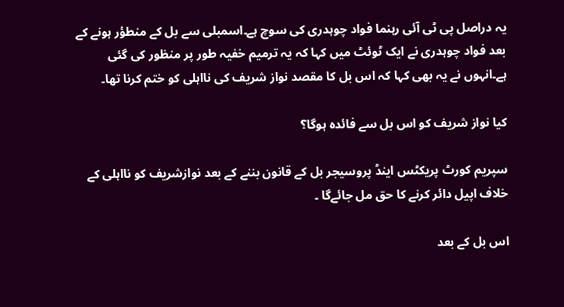یہ دراصل پی ٹی آئی رہنما فواد چوہدری کی سوچ ہے۔اسمبلی سے بل کے منطؤر ہونے کے بعد فواد چوہدری نے ایک ٹوئٹ میں کہا کہ یہ ترمیم خفیہ طور پر منظور کی گئی ہے۔انہوں نے یہ بھی کہا کہ اس بل کا مقصد نواز شریف کی نااہلی کو ختم کرنا تھا۔

کیا نواز شریف کو اس بل سے فائدہ ہوگا؟

سپریم کورٹ پریکٹس اینڈ پروسیجر بل کے قانون بننے کے بعد نوازشریف کو نااہلی کے خلاف اپیل دائر کرنے کا حق مل جائےگا ۔

اس بل کے بعد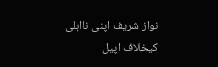نواز شریف اپنی نااہلی کیخلاف اپیل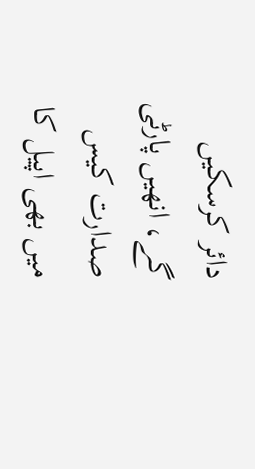دائر کرسکیں گے، انھیں پارٹی صدارت کیس میں بھی اپیل کا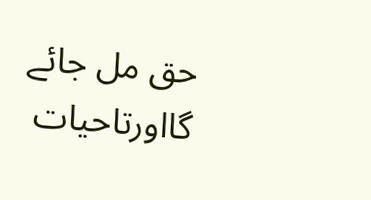حق مل جائے گااورتاحیات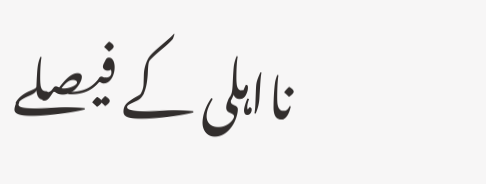نااہلی کے فیصلے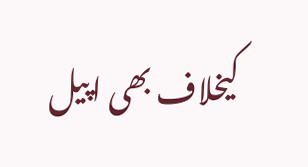کیخلاف بھی اپیل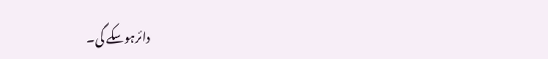دائرہوسکے گی۔